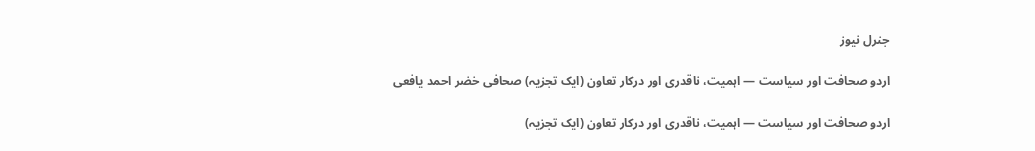جنرل نیوز

اردو صحافت اور سیاست — اہمیت، ناقدری اور درکار تعاون (ایک تجزیہ) صحافی خضر احمد یافعی

اردو صحافت اور سیاست — اہمیت، ناقدری اور درکار تعاون (ایک تجزیہ)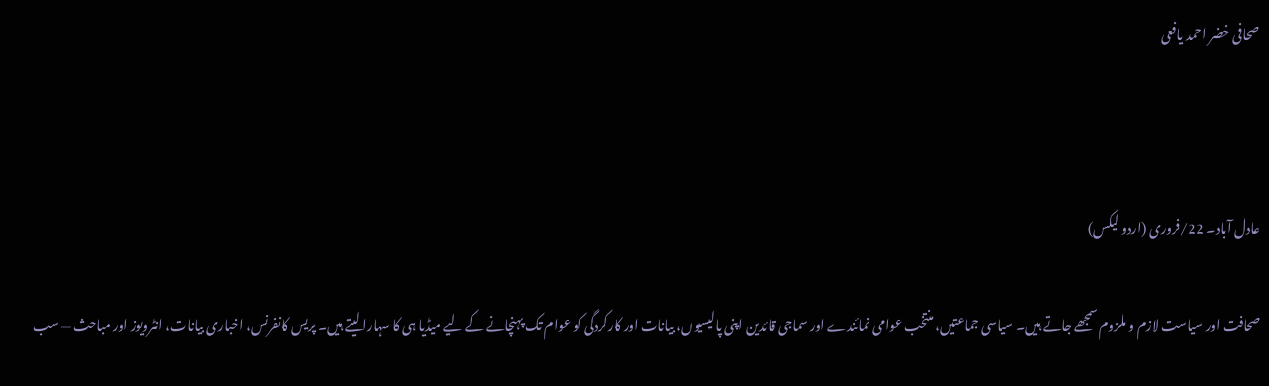صحافی خضر احمد یافعی



عادل آباد۔ 22/فروری (اردو لیکس)

صحافت اور سیاست لازم و ملزوم سمجھے جاتے ہیں۔ سیاسی جماعتیں، منتخب عوامی نمائندے اور سماجی قائدین اپنی پالیسیوں، بیانات اور کارکردگی کو عوام تک پہنچانے کے لیے میڈیا ہی کا سہارا لیتے ہیں۔ پریس کانفرنس، اخباری بیانات، انٹرویوز اور مباحث — سب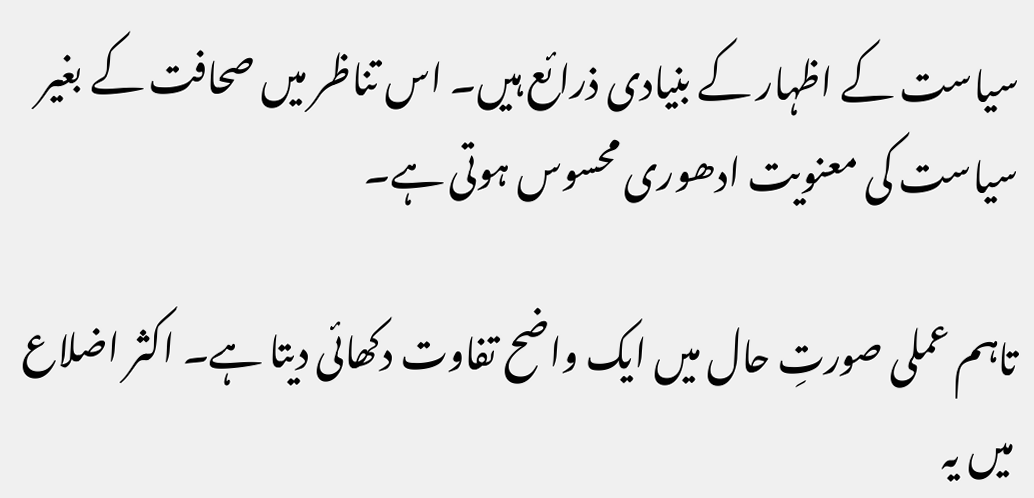سیاست کے اظہار کے بنیادی ذرائع ہیں۔ اس تناظر میں صحافت کے بغیر سیاست کی معنویت ادھوری محسوس ہوتی ہے۔

تاہم عملی صورتِ حال میں ایک واضح تفاوت دکھائی دیتا ہے۔ اکثر اضلاع میں یہ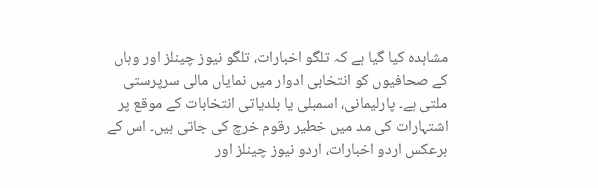مشاہدہ کیا گیا ہے کہ تلگو اخبارات، تلگو نیوز چینلز اور وہاں کے صحافیوں کو انتخابی ادوار میں نمایاں مالی سرپرستی ملتی ہے۔ پارلیمانی، اسمبلی یا بلدیاتی انتخابات کے موقع پر اشتہارات کی مد میں خطیر رقوم خرچ کی جاتی ہیں۔ اس کے برعکس اردو اخبارات، اردو نیوز چینلز اور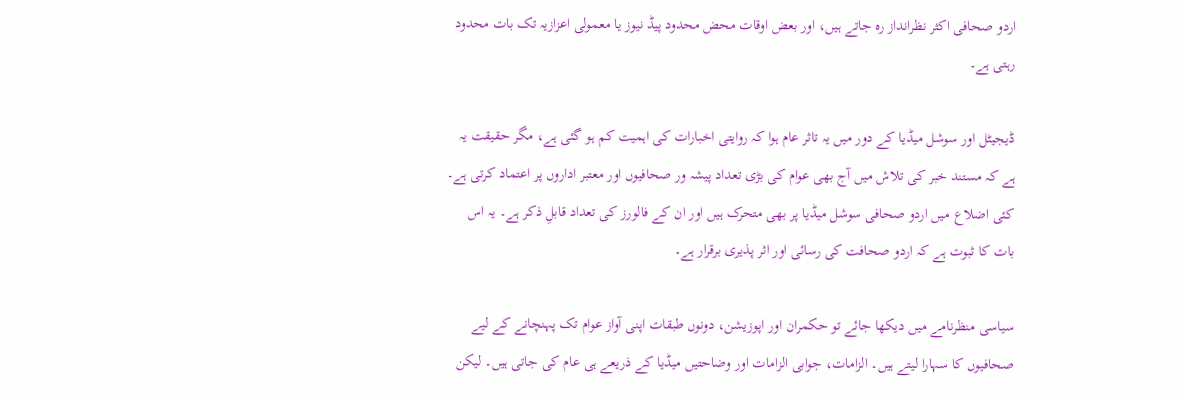اردو صحافی اکثر نظرانداز رہ جاتے ہیں، اور بعض اوقات محض محدود پیڈ نیوز یا معمولی اعزازیہ تک بات محدود رہتی ہے۔

ڈیجیٹل اور سوشل میڈیا کے دور میں یہ تاثر عام ہوا کہ روایتی اخبارات کی اہمیت کم ہو گئی ہے، مگر حقیقت یہ ہے کہ مستند خبر کی تلاش میں آج بھی عوام کی بڑی تعداد پیشہ ور صحافیوں اور معتبر اداروں پر اعتماد کرتی ہے۔ کئی اضلاع میں اردو صحافی سوشل میڈیا پر بھی متحرک ہیں اور ان کے فالورز کی تعداد قابلِ ذکر ہے۔ یہ اس بات کا ثبوت ہے کہ اردو صحافت کی رسائی اور اثر پذیری برقرار ہے۔

سیاسی منظرنامے میں دیکھا جائے تو حکمران اور اپوزیشن، دونوں طبقات اپنی آواز عوام تک پہنچانے کے لیے صحافیوں کا سہارا لیتے ہیں۔ الزامات، جوابی الزامات اور وضاحتیں میڈیا کے ذریعے ہی عام کی جاتی ہیں۔ لیکن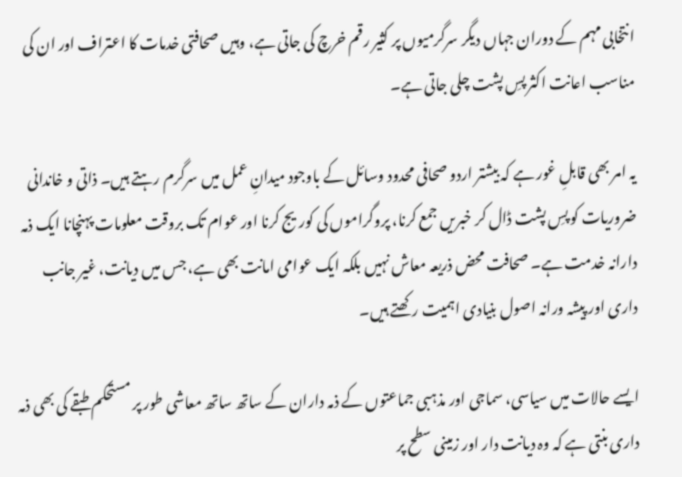انتخابی مہم کے دوران جہاں دیگر سرگرمیوں پر کثیر رقم خرچ کی جاتی ہے، وہیں صحافتی خدمات کا اعتراف اور ان کی مناسب اعانت اکثر پسِ پشت چلی جاتی ہے۔

یہ امر بھی قابلِ غور ہے کہ بیشتر اردو صحافی محدود وسائل کے باوجود میدانِ عمل میں سرگرم رہتے ہیں۔ ذاتی و خاندانی ضروریات کو پسِ پشت ڈال کر خبریں جمع کرنا، پروگراموں کی کوریج کرنا اور عوام تک بروقت معلومات پہنچانا ایک ذمہ دارانہ خدمت ہے۔ صحافت محض ذریعہ معاش نہیں بلکہ ایک عوامی امانت بھی ہے، جس میں دیانت، غیر جانب داری اور پیشہ ورانہ اصول بنیادی اہمیت رکھتے ہیں۔

ایسے حالات میں سیاسی، سماجی اور مذہبی جماعتوں کے ذمہ داران کے ساتھ ساتھ معاشی طور پر مستحکم طبقے کی بھی ذمہ داری بنتی ہے کہ وہ دیانت دار اور زمینی سطح پر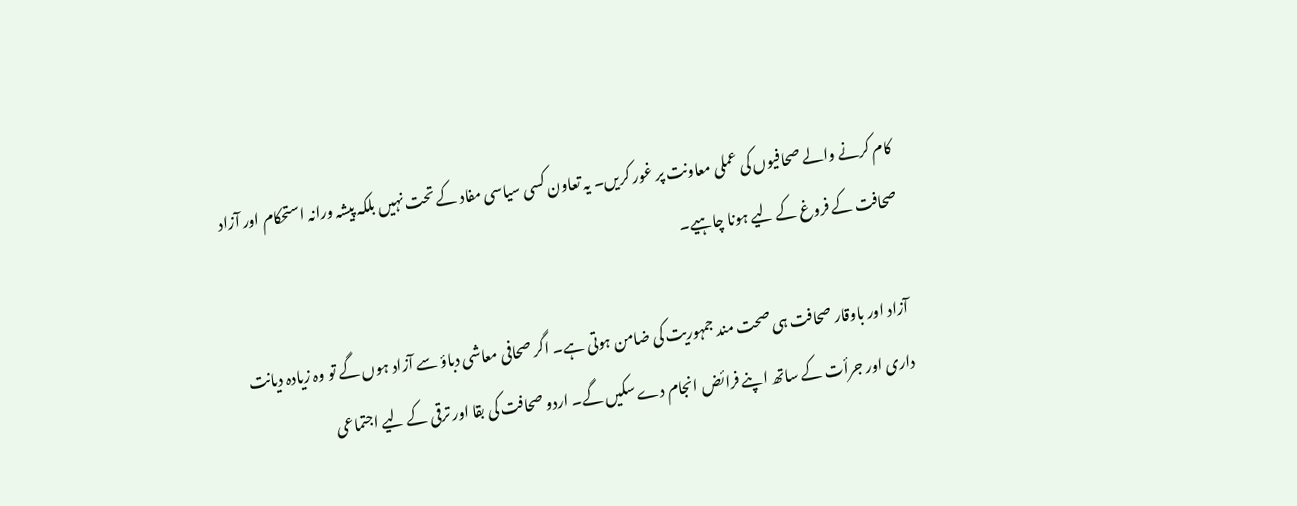کام کرنے والے صحافیوں کی عملی معاونت پر غور کریں۔ یہ تعاون کسی سیاسی مفاد کے تحت نہیں بلکہ پیشہ ورانہ استحکام اور آزاد صحافت کے فروغ کے لیے ہونا چاہیے۔

آزاد اور باوقار صحافت ہی صحت مند جمہوریت کی ضامن ہوتی ہے۔ اگر صحافی معاشی دباؤ سے آزاد ہوں گے تو وہ زیادہ دیانت داری اور جرأت کے ساتھ اپنے فرائض انجام دے سکیں گے۔ اردو صحافت کی بقا اور ترقی کے لیے اجتماعی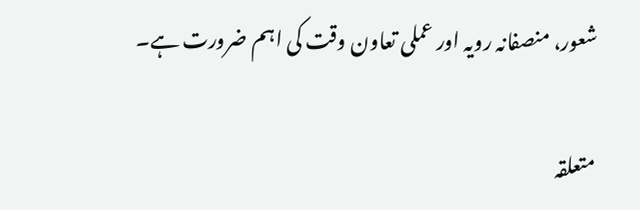شعور، منصفانہ رویہ اور عملی تعاون وقت کی اہم ضرورت ہے۔

متعلقہ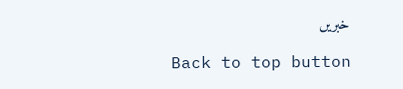خبریں

Back to top button